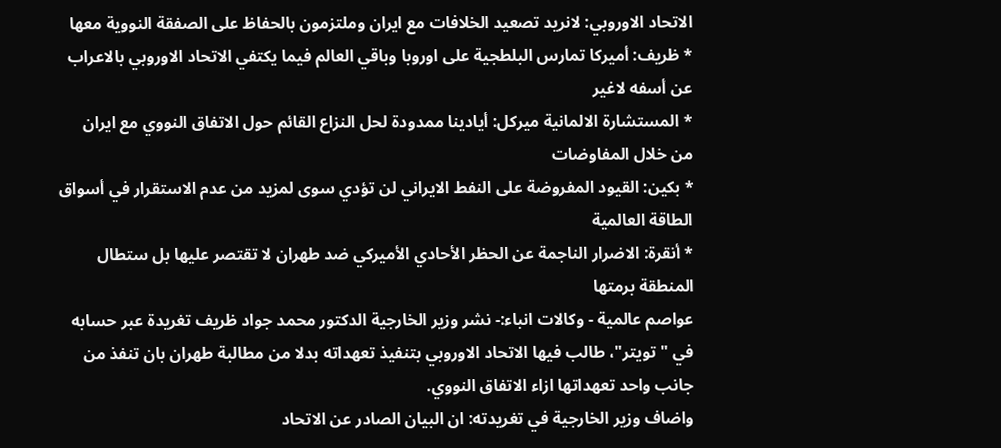الاتحاد الاوروبي: لانريد تصعيد الخلافات مع ايران وملتزمون بالحفاظ على الصفقة النووية معها
* ظريف: أميركا تمارس البلطجية على اوروبا وباقي العالم فيما يكتفي الاتحاد الاوروبي بالاعراب عن أسفه لاغير
* المستشارة الالمانية ميركل: أيادينا ممدودة لحل النزاع القائم حول الاتفاق النووي مع ايران من خلال المفاوضات
* بكين: القيود المفروضة على النفط الايراني لن تؤدي سوى لمزيد من عدم الاستقرار في أسواق الطاقة العالمية
* أنقرة: الاضرار الناجمة عن الحظر الأحادي الأميركي ضد طهران لا تقتصر عليها بل ستطال المنطقة برمتها
عواصم عالمية - وكالات انباء:- نشر وزير الخارجية الدكتور محمد جواد ظريف تغريدة عبر حسابه في "تويتر"، طالب فيها الاتحاد الاوروبي بتنفيذ تعهداته بدلا من مطالبة طهران بان تنفذ من جانب واحد تعهداتها ازاء الاتفاق النووي.
واضاف وزير الخارجية في تغريدته: ان البيان الصادر عن الاتحاد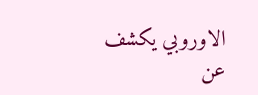الاوروبي يكشف عن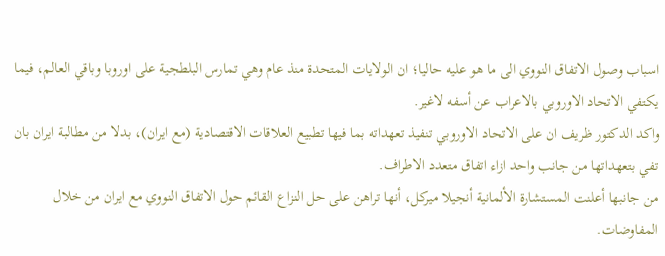اسباب وصول الاتفاق النووي الى ما هو عليه حاليا؛ ان الولايات المتحدة منذ عام وهي تمارس البلطجية على اوروبا وباقي العالم، فيما يكتفي الاتحاد الاوروبي بالاعراب عن أسفه لاغير.
واكد الدكتور ظريف ان على الاتحاد الاوروبي تنفيذ تعهداته بما فيها تطبيع العلاقات الاقتصادية (مع ايران)، بدلا من مطالبة ايران بان تفي بتعهداتها من جانب واحد ازاء اتفاق متعدد الاطراف.
من جانبها أعلنت المستشارة الألمانية أنجيلا ميركل، أنها تراهن على حل النزاع القائم حول الاتفاق النووي مع ايران من خلال المفاوضات.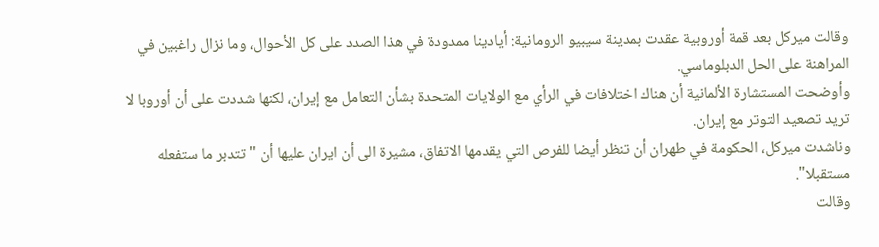وقالت ميركل بعد قمة أوروبية عقدت بمدينة سيبيو الرومانية: أيادينا ممدودة في هذا الصدد على كل الأحوال، وما نزال راغبين في المراهنة على الحل الدبلوماسي.
وأوضحت المستشارة الألمانية أن هناك اختلافات في الرأي مع الولايات المتحدة بشأن التعامل مع إيران، لكنها شددت على أن أوروبا لا تريد تصعيد التوتر مع إيران.
وناشدت ميركل، الحكومة في طهران أن تنظر أيضا للفرص التي يقدمها الاتفاق، مشيرة الى أن ايران عليها أن "تتدبر ما ستفعله مستقبلا".
وقالت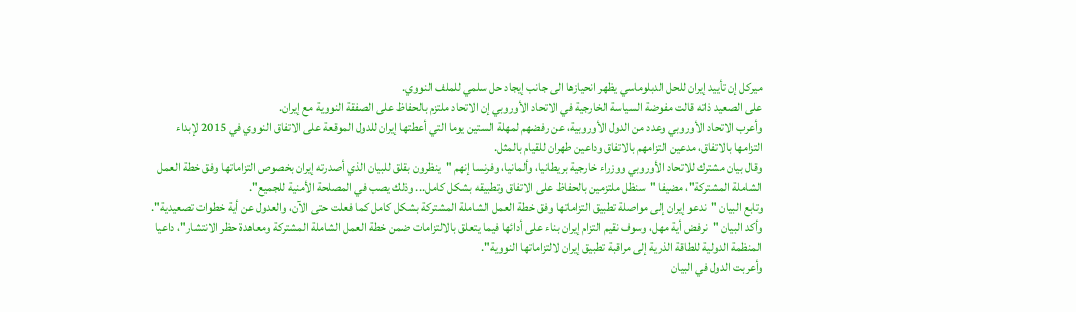ميركل إن تأييد إيران للحل الدبلوماسي يظهر انحيازها الى جانب إيجاد حل سلمي للملف النووي.
على الصعيد ذاته قالت مفوضة السياسة الخارجية في الاتحاد الأوروبي إن الاتحاد ملتزم بالحفاظ على الصفقة النووية مع إيران.
وأعرب الاتحاد الأوروبي وعدد من الدول الأوروبية، عن رفضهم لمهلة الستين يوما التي أعطتها إيران للدول الموقعة على الاتفاق النووي في 2015 لإبداء التزامها بالاتفاق، مدعين التزامهم بالاتفاق وداعين طهران للقيام بالمثل.
وقال بيان مشترك للاتحاد الأوروبي ووزراء خارجية بريطانيا، وألمانيا، وفرنسا إنهم "ينظرون بقلق للبيان الذي أصدرته إيران بخصوص التزاماتها وفق خطة العمل الشاملة المشتركة"، مضيفا "سنظل ملتزمين بالحفاظ على الاتفاق وتطبيقه بشكل كامل... وذلك يصب في المصلحة الأمنية للجميع".
وتابع البيان "ندعو إيران إلى مواصلة تطبيق التزاماتها وفق خطة العمل الشاملة المشتركة بشكل كامل كما فعلت حتى الآن، والعدول عن أية خطوات تصعيدية".
وأكد البيان "نرفض أية مهل، وسوف نقيم التزام إيران بناء على أدائها فيما يتعلق بالالتزامات ضمن خطة العمل الشاملة المشتركة ومعاهدة حظر الانتشار"، داعيا المنظمة الدولية للطاقة الذرية إلى مراقبة تطبيق إيران لالتزاماتها النووية".
وأعربت الدول في البيان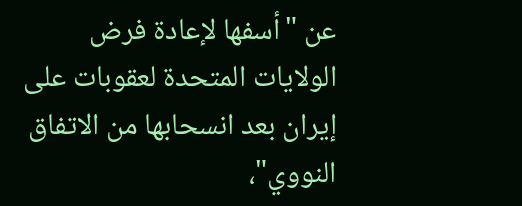عن "أسفها لإعادة فرض الولايات المتحدة لعقوبات على إيران بعد انسحابها من الاتفاق النووي"،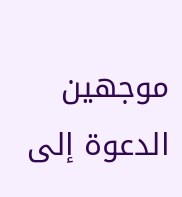موجهين الدعوة إلى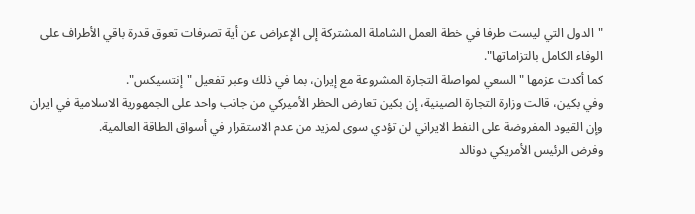"الدول التي ليست طرفا في خطة العمل الشاملة المشتركة إلى الإعراض عن أية تصرفات تعوق قدرة باقي الأطراف على الوفاء الكامل بالتزاماتها".
كما أكدت عزمها "السعي لمواصلة التجارة المشروعة مع إيران، بما في ذلك وعبر تفعيل "إنتسيكس".
وفي بكين، قالت وزارة التجارة الصينية، إن بكين تعارض الحظر الأميركي من جانب واحد على الجمهورية الاسلامية في ايران وإن القيود المفروضة على النفط الايراني لن تؤدي سوى لمزيد من عدم الاستقرار في أسواق الطاقة العالمية.
وفرض الرئيس الأمريكي دونالد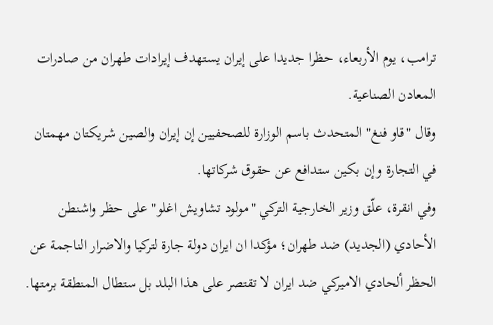ترامب، يوم الأربعاء، حظرا جديدا على إيران يستهدف إيرادات طهران من صادرات المعادن الصناعية.
وقال "قاو فنغ" المتحدث باسم الوزارة للصحفيين إن إيران والصين شريكتان مهمتان في التجارة وإن بكين ستدافع عن حقوق شركاتها.
وفي انقرة، علّق وزير الخارجية التركي "مولود تشاويش اغلو" على حظر واشنطن الأحادي (الجديد) ضد طهران؛ مؤكدا ان ايران دولة جارة لتركيا والاضرار الناجمة عن الحظر ألحادي الاميركي ضد ايران لا تقتصر على هذا البلد بل ستطال المنطقة برمتها.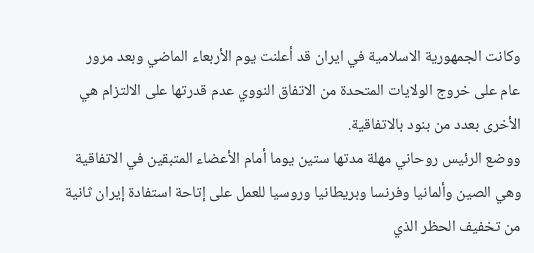وكانت الجمهورية الاسلامية في ايران قد أعلنت يوم الأربعاء الماضي وبعد مرور عام على خروج الولايات المتحدة من الاتفاق النووي عدم قدرتها على الالتزام هي الأخرى بعدد من بنود بالاتفاقية.
ووضع الرئيس روحاني مهلة مدتها ستين يوما أمام الأعضاء المتبقين في الاتفاقية وهي الصين وألمانيا وفرنسا وبريطانيا وروسيا للعمل على إتاحة استفادة إيران ثانية من تخفيف الحظر الذي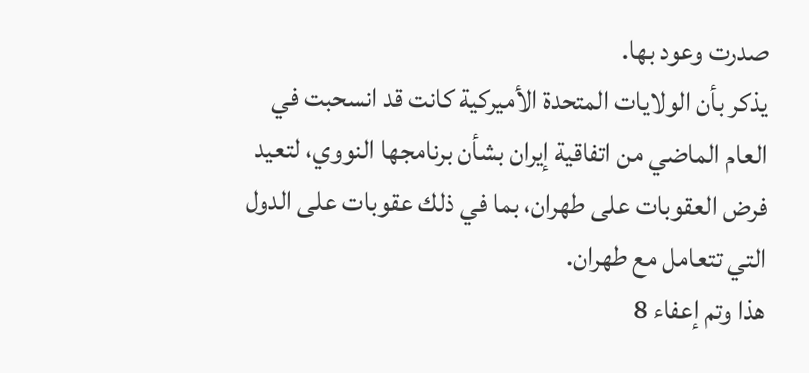صدرت وعود بها.
يذكر بأن الولايات المتحدة الأميركية كانت قد انسحبت في العام الماضي من اتفاقية إيران بشأن برنامجها النووي، لتعيد فرض العقوبات على طهران، بما في ذلك عقوبات على الدول التي تتعامل مع طهران.
هذا وتم إعفاء 8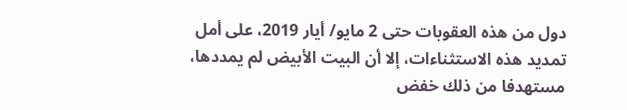دول من هذه العقوبات حتى 2 مايو/ أيار 2019، على أمل تمديد هذه الاستثناءات، إلا أن البيت الأبيض لم يمددها، مستهدفا من ذلك خفض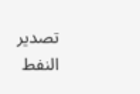تصدير النفط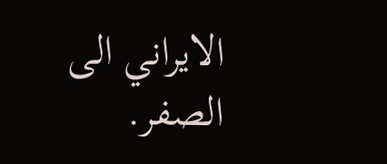الايراني الى الصفر.